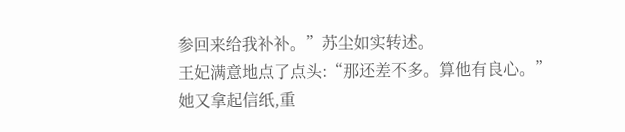参回来给我补补。”苏尘如实转述。
王妃满意地点了点头:“那还差不多。算他有良心。”
她又拿起信纸,重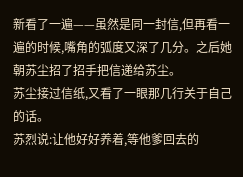新看了一遍——虽然是同一封信,但再看一遍的时候,嘴角的弧度又深了几分。之后她朝苏尘招了招手把信递给苏尘。
苏尘接过信纸,又看了一眼那几行关于自己的话。
苏烈说:让他好好养着,等他爹回去的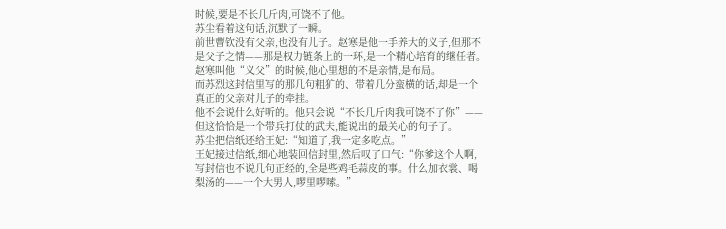时候,要是不长几斤肉,可饶不了他。
苏尘看着这句话,沉默了一瞬。
前世曹钦没有父亲,也没有儿子。赵寒是他一手养大的义子,但那不是父子之情——那是权力链条上的一环,是一个精心培育的继任者。赵寒叫他“义父”的时候,他心里想的不是亲情,是布局。
而苏烈这封信里写的那几句粗犷的、带着几分蛮横的话,却是一个真正的父亲对儿子的牵挂。
他不会说什么好听的。他只会说“不长几斤肉我可饶不了你”——但这恰恰是一个带兵打仗的武夫,能说出的最关心的句子了。
苏尘把信纸还给王妃:“知道了,我一定多吃点。”
王妃接过信纸,细心地装回信封里,然后叹了口气:“你爹这个人啊,写封信也不说几句正经的,全是些鸡毛蒜皮的事。什么加衣裳、喝梨汤的——一个大男人,啰里啰嗦。”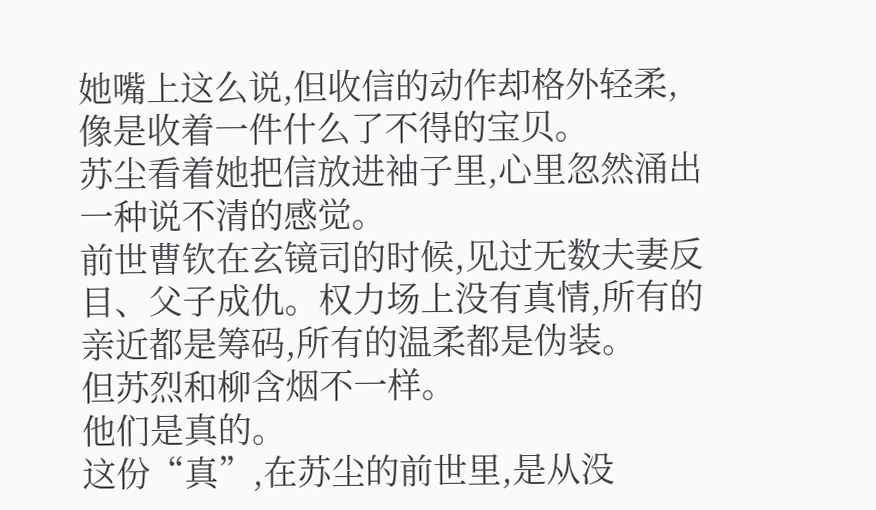她嘴上这么说,但收信的动作却格外轻柔,像是收着一件什么了不得的宝贝。
苏尘看着她把信放进袖子里,心里忽然涌出一种说不清的感觉。
前世曹钦在玄镜司的时候,见过无数夫妻反目、父子成仇。权力场上没有真情,所有的亲近都是筹码,所有的温柔都是伪装。
但苏烈和柳含烟不一样。
他们是真的。
这份“真”,在苏尘的前世里,是从没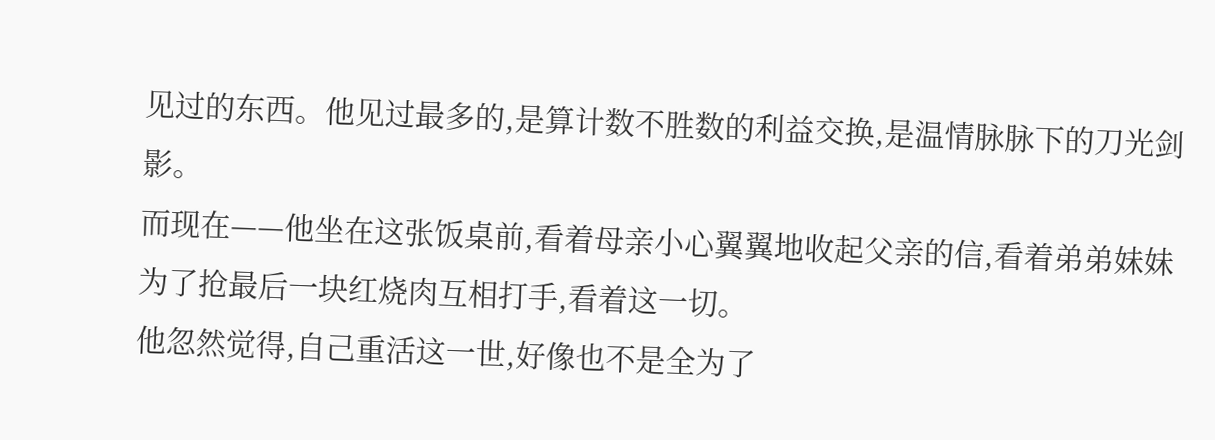见过的东西。他见过最多的,是算计数不胜数的利益交换,是温情脉脉下的刀光剑影。
而现在——他坐在这张饭桌前,看着母亲小心翼翼地收起父亲的信,看着弟弟妹妹为了抢最后一块红烧肉互相打手,看着这一切。
他忽然觉得,自己重活这一世,好像也不是全为了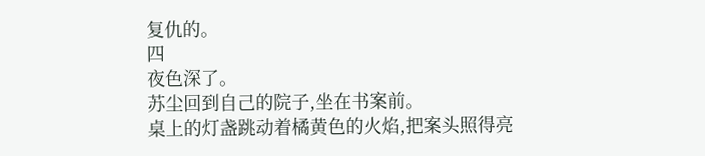复仇的。
四
夜色深了。
苏尘回到自己的院子,坐在书案前。
桌上的灯盏跳动着橘黄色的火焰,把案头照得亮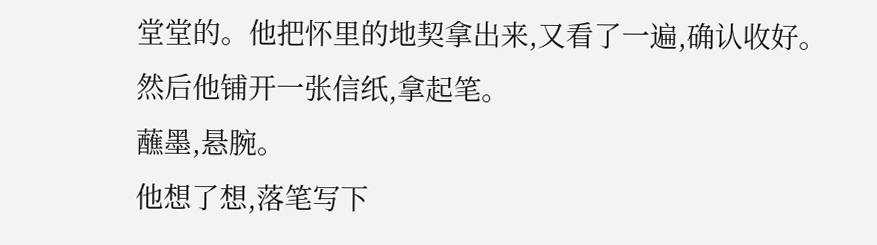堂堂的。他把怀里的地契拿出来,又看了一遍,确认收好。
然后他铺开一张信纸,拿起笔。
蘸墨,悬腕。
他想了想,落笔写下